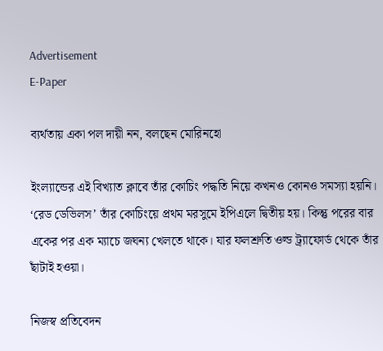Advertisement
E-Paper

ব্যর্থতায় একা পল দায়ী নন, বলছেন মোরিনহো

ইংল্যান্ডের এই বিখ্যাত ক্লাবে তাঁর কোচিং পদ্ধতি নিয়ে কখনও কোনও সমস্যা হয়নি। ‘রেড ডেভিলস’ তাঁর কোচিংয়ে প্রথম মরসুমে ইপিএলে দ্বিতীয় হয়। কিন্তু পরের বার একের পর এক ম্যাচে জঘন্য খেলতে থাকে। যার ফলশ্রুতি ওল্ড ট্র্যাফোর্ড থেকে তাঁর ছাঁটাই হওয়া।

নিজস্ব প্রতিবেদন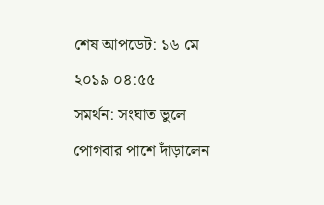শেষ আপডেট: ১৬ মে ২০১৯ ০৪:৫৫
সমর্থন: সংঘাত ভুলে পোগবার পাশে দাঁড়ালেন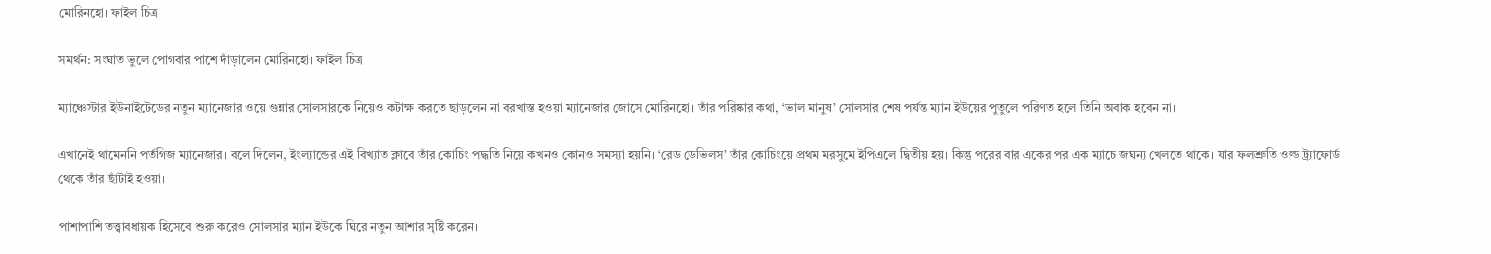মোরিনহো। ফাইল চিত্র

সমর্থন: সংঘাত ভুলে পোগবার পাশে দাঁড়ালেন মোরিনহো। ফাইল চিত্র

ম্যাঞ্চেস্টার ইউনাইটেডের নতুন ম্যানেজার ওয়ে গুন্নার সোলসারকে নিয়েও কটাক্ষ করতে ছাড়লেন না বরখাস্ত হওয়া ম্যানেজার জোসে মোরিনহো। তাঁর পরিষ্কার কথা, ‘ভাল মানুষ’ সোলসার শেষ পর্যন্ত ম্যান ইউয়ের পুতুলে পরিণত হলে তিনি অবাক হবেন না।

এখানেই থামেননি পর্তগিজ ম্যানেজার। বলে দিলেন, ইংল্যান্ডের এই বিখ্যাত ক্লাবে তাঁর কোচিং পদ্ধতি নিয়ে কখনও কোনও সমস্যা হয়নি। ‘রেড ডেভিলস’ তাঁর কোচিংয়ে প্রথম মরসুমে ইপিএলে দ্বিতীয় হয়। কিন্তু পরের বার একের পর এক ম্যাচে জঘন্য খেলতে থাকে। যার ফলশ্রুতি ওল্ড ট্র্যাফোর্ড থেকে তাঁর ছাঁটাই হওয়া।

পাশাপাশি তত্ত্বাবধায়ক হিসেবে শুরু করেও সোলসার ম্যান ইউকে ঘিরে নতুন আশার সৃষ্টি করেন।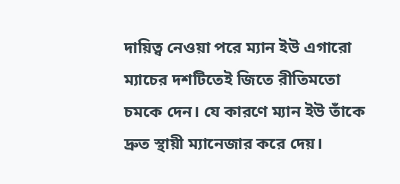দায়িত্ব নেওয়া পরে ম্যান ইউ এগারো ম্যাচের দশটিতেই জিতে রীতিমতো চমকে দেন। যে কারণে ম্যান ইউ তাঁকে দ্রুত স্থায়ী ম্যানেজার করে দেয়।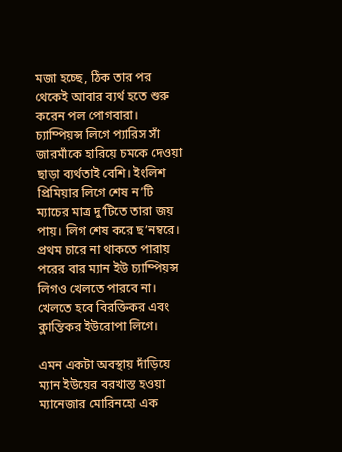মজা হচ্ছে, ঠিক তার পর থেকেই আবার ব্যর্থ হতে শুরু করেন পল পোগবারা। চ্যাম্পিয়ন্স লিগে প্যারিস সাঁ জারমাঁকে হারিয়ে চমকে দেওয়া ছাড়া ব্যর্থতাই বেশি। ইংলিশ প্রিমিয়ার লিগে শেষ ন’টি ম্যাচের মাত্র দু’টিতে তারা জয় পায়। লিগ শেষ করে ছ’নম্বরে। প্রথম চারে না থাকতে পারায় পরের বার ম্যান ইউ চ্যাম্পিয়ন্স লিগও খেলতে পারবে না। খেলতে হবে বিরক্তিকর এবং ক্লান্তিকর ইউরোপা লিগে।

এমন একটা অবস্থায় দাঁড়িয়ে ম্যান ইউয়ের বরখাস্ত হওয়া ম্যানেজার মোরিনহো এক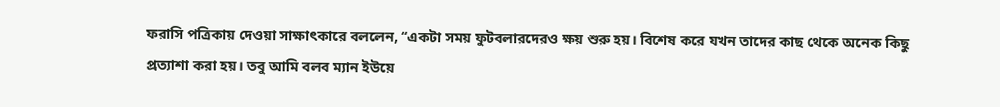ফরাসি পত্রিকায় দেওয়া সাক্ষাৎকারে বললেন, ‘‘একটা সময় ফুটবলারদেরও ক্ষয় শুরু হয়। বিশেষ করে যখন তাদের কাছ থেকে অনেক কিছু প্রত্যাশা করা হয়। তবু আমি বলব ম্যান ইউয়ে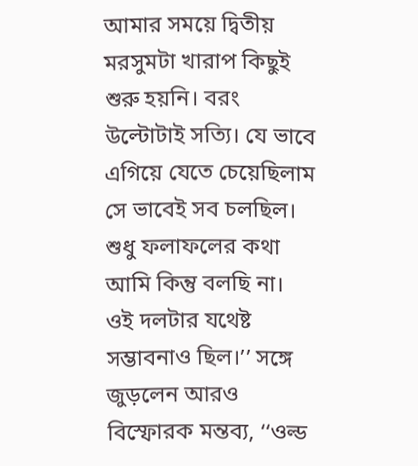আমার সময়ে দ্বিতীয় মরসুমটা খারাপ কিছুই শুরু হয়নি। বরং উল্টোটাই সত্যি। যে ভাবে এগিয়ে যেতে চেয়েছিলাম সে ভাবেই সব চলছিল। শুধু ফলাফলের কথা আমি কিন্তু বলছি না। ওই দলটার যথেষ্ট সম্ভাবনাও ছিল।’’ সঙ্গে জুড়লেন আরও বিস্ফোরক মন্তব্য, ‘‘ওল্ড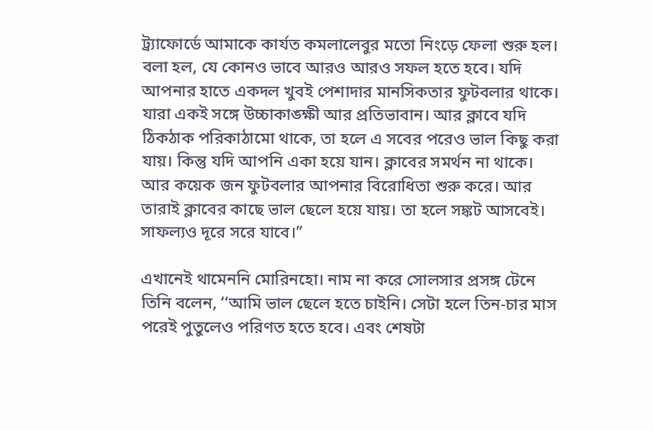ট্র্যাফোর্ডে আমাকে কার্যত কমলালেবুর মতো নিংড়ে ফেলা শুরু হল। বলা হল, যে কোনও ভাবে আরও আরও সফল হতে হবে। যদি আপনার হাতে একদল খুবই পেশাদার মানসিকতার ফুটবলার থাকে। যারা একই সঙ্গে উচ্চাকাঙ্ক্ষী আর প্রতিভাবান। আর ক্লাবে যদি ঠিকঠাক পরিকাঠামো থাকে, তা হলে এ সবের পরেও ভাল কিছু করা যায়। কিন্তু যদি আপনি একা হয়ে যান। ক্লাবের সমর্থন না থাকে। আর কয়েক জন ফুটবলার আপনার বিরোধিতা শুরু করে। আর তারাই ক্লাবের কাছে ভাল ছেলে হয়ে যায়। তা হলে সঙ্কট আসবেই। সাফল্যও দূরে সরে যাবে।’’

এখানেই থামেননি মোরিনহো। নাম না করে সোলসার প্রসঙ্গ টেনে তিনি বলেন, ‘‘আমি ভাল ছেলে হতে চাইনি। সেটা হলে তিন-চার মাস পরেই পুতুলেও পরিণত হতে হবে। এবং শেষটা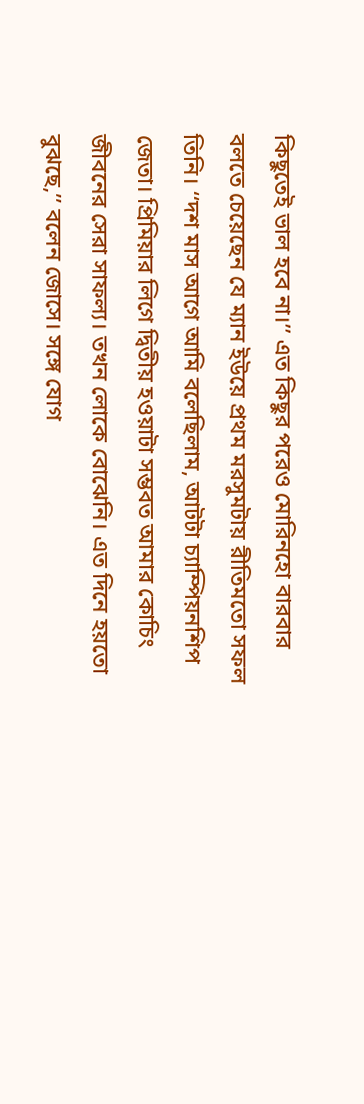কিছুতেই ভাল হবে না।’’ এত কিছুর পরেও মোরিনহো বারবার বলতে চেয়েছেন যে ম্যান ইউয়ে প্রথম মরসুমটায় রীতিমতো সফল তিনি। ‘‘দশ মাস আগে আমি বলেছিলাম, আটটা চ্যাম্পিয়নশিপ জেতা। প্রিমিয়ার লিগে দ্বিতীয় হওয়াটা সম্ভবত আমার কোচিং জীবনের সেরা সাফল্য। তখন লোকে বোঝেনি। এত দিনে হয়তো বুঝছে,’’ বলেন জোসে। সঙ্গে যোগ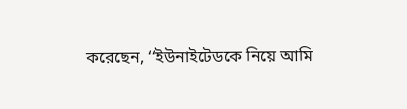করেছেন, ‘‘ইউনাইটেডকে নিয়ে আমি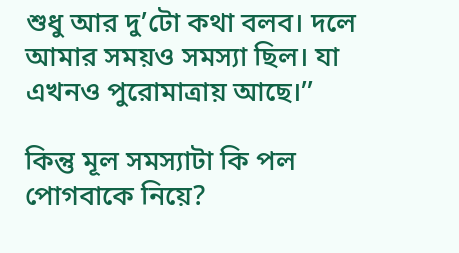শুধু আর দু’টো কথা বলব। দলে আমার সময়ও সমস্যা ছিল। যা এখনও পুরোমাত্রায় আছে।’’

কিন্তু মূল সমস্যাটা কি পল পোগবাকে নিয়ে?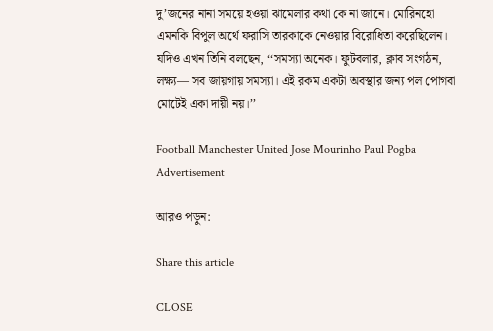দু’জনের নানা সময়ে হওয়া ঝামেলার কথা কে না জানে। মোরিনহো এমনকি বিপুল অর্থে ফরাসি তারকাকে নেওয়ার বিরোধিতা করেছিলেন। যদিও এখন তিনি বলছেন, ‘‘সমস্যা অনেক। ফুটবলার, ক্লাব সংগঠন, লক্ষ্য— সব জায়গায় সমস্যা। এই রকম একটা অবস্থার জন্য পল পোগবা মোটেই একা দায়ী নয়।’’

Football Manchester United Jose Mourinho Paul Pogba
Advertisement

আরও পড়ুন:

Share this article

CLOSE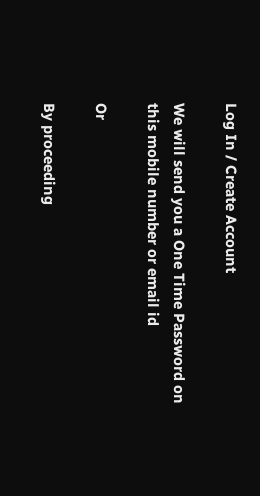Log In / Create Account

We will send you a One Time Password on this mobile number or email id

Or

By proceeding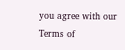you agree with our Terms of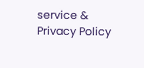service & Privacy Policy